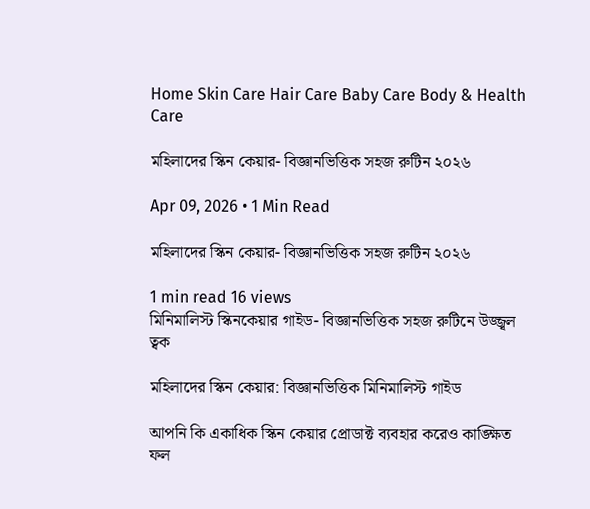Home Skin Care Hair Care Baby Care Body & Health Care

মহিলাদের স্কিন কেয়ার- বিজ্ঞানভিত্তিক সহজ রুটিন ২০২৬

Apr 09, 2026 • 1 Min Read

মহিলাদের স্কিন কেয়ার- বিজ্ঞানভিত্তিক সহজ রুটিন ২০২৬

1 min read 16 views
মিনিমালিস্ট স্কিনকেয়ার গাইড- বিজ্ঞানভিত্তিক সহজ রুটিনে উজ্জ্বল ত্বক

মহিলাদের স্কিন কেয়ার: বিজ্ঞানভিত্তিক মিনিমালিস্ট গাইড

আপনি কি একাধিক স্কিন কেয়ার প্রোডাক্ট ব্যবহার করেও কাঙ্ক্ষিত ফল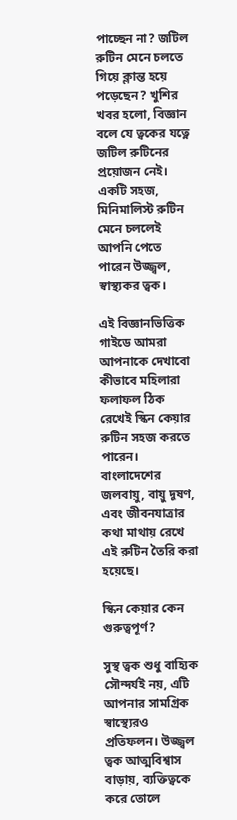পাচ্ছেন না? জটিল রুটিন মেনে চলতে গিয়ে ক্লান্ত হয়ে পড়েছেন? খুশির খবর হলো, বিজ্ঞান বলে যে ত্বকের যত্নে জটিল রুটিনের প্রয়োজন নেই। একটি সহজ, মিনিমালিস্ট রুটিন মেনে চললেই আপনি পেতে পারেন উজ্জ্বল, স্বাস্থ্যকর ত্বক।

এই বিজ্ঞানভিত্তিক গাইডে আমরা আপনাকে দেখাবো কীভাবে মহিলারা ফলাফল ঠিক রেখেই স্কিন কেয়ার রুটিন সহজ করতে পারেন। বাংলাদেশের জলবায়ু, বায়ু দূষণ, এবং জীবনযাত্রার কথা মাথায় রেখে এই রুটিন তৈরি করা হয়েছে।

স্কিন কেয়ার কেন গুরুত্বপূর্ণ?

সুস্থ ত্বক শুধু বাহ্যিক সৌন্দর্যই নয়, এটি আপনার সামগ্রিক স্বাস্থ্যেরও প্রতিফলন। উজ্জ্বল ত্বক আত্মবিশ্বাস বাড়ায়, ব্যক্তিত্বকে করে তোলে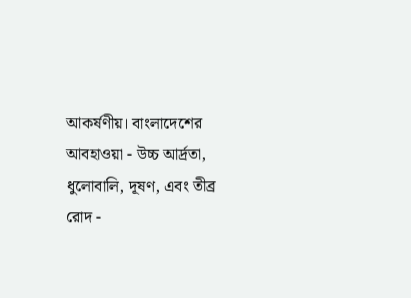আকর্ষণীয়। বাংলাদেশের আবহাওয়া - উচ্চ আর্দ্রতা, ধুলোবালি, দূষণ, এবং তীব্র রোদ -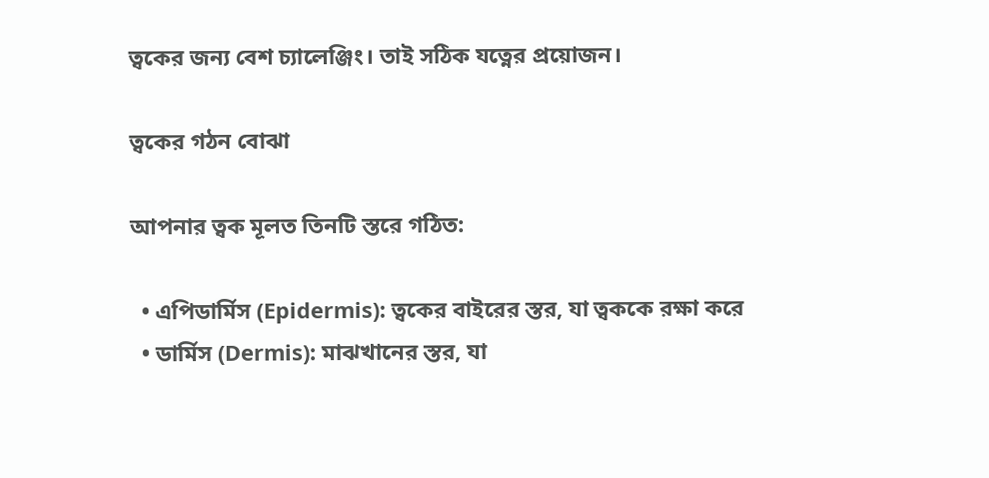ত্বকের জন্য বেশ চ্যালেঞ্জিং। তাই সঠিক যত্নের প্রয়োজন।

ত্বকের গঠন বোঝা

আপনার ত্বক মূলত তিনটি স্তরে গঠিত:

  • এপিডার্মিস (Epidermis): ত্বকের বাইরের স্তর, যা ত্বককে রক্ষা করে
  • ডার্মিস (Dermis): মাঝখানের স্তর, যা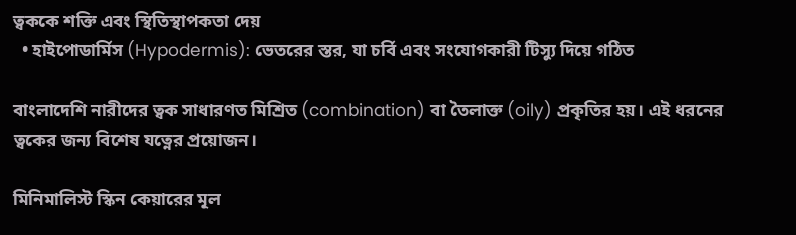ত্বককে শক্তি এবং স্থিতিস্থাপকতা দেয়
  • হাইপোডার্মিস (Hypodermis): ভেতরের স্তর, যা চর্বি এবং সংযোগকারী টিস্যু দিয়ে গঠিত

বাংলাদেশি নারীদের ত্বক সাধারণত মিশ্রিত (combination) বা তৈলাক্ত (oily) প্রকৃতির হয়। এই ধরনের ত্বকের জন্য বিশেষ যত্নের প্রয়োজন।

মিনিমালিস্ট স্কিন কেয়ারের মূল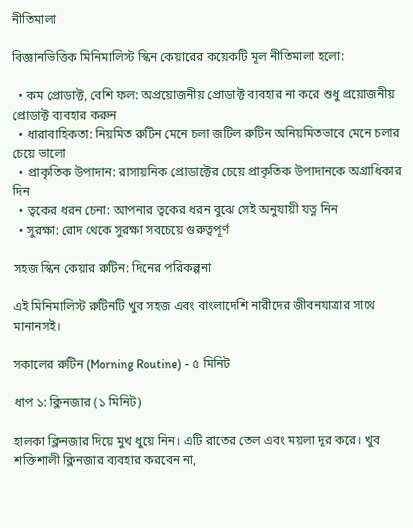নীতিমালা

বিজ্ঞানভিত্তিক মিনিমালিস্ট স্কিন কেয়ারের কয়েকটি মূল নীতিমালা হলো:

  • কম প্রোডাক্ট, বেশি ফল: অপ্রয়োজনীয় প্রোডাক্ট ব্যবহার না করে শুধু প্রয়োজনীয় প্রোডাক্ট ব্যবহার করুন
  • ধারাবাহিকতা: নিয়মিত রুটিন মেনে চলা জটিল রুটিন অনিয়মিতভাবে মেনে চলার চেয়ে ভালো
  • প্রাকৃতিক উপাদান: রাসায়নিক প্রোডাক্টের চেয়ে প্রাকৃতিক উপাদানকে অগ্রাধিকার দিন
  • ত্বকের ধরন চেনা: আপনার ত্বকের ধরন বুঝে সেই অনুযায়ী যত্ন নিন
  • সুরক্ষা: রোদ থেকে সুরক্ষা সবচেয়ে গুরুত্বপূর্ণ

সহজ স্কিন কেয়ার রুটিন: দিনের পরিকল্পনা

এই মিনিমালিস্ট রুটিনটি খুব সহজ এবং বাংলাদেশি নারীদের জীবনযাত্রার সাথে মানানসই।

সকালের রুটিন (Morning Routine) - ৫ মিনিট

ধাপ ১: ক্লিনজার (১ মিনিট)

হালকা ক্লিনজার দিয়ে মুখ ধুয়ে নিন। এটি রাতের তেল এবং ময়লা দূর করে। খুব শক্তিশালী ক্লিনজার ব্যবহার করবেন না,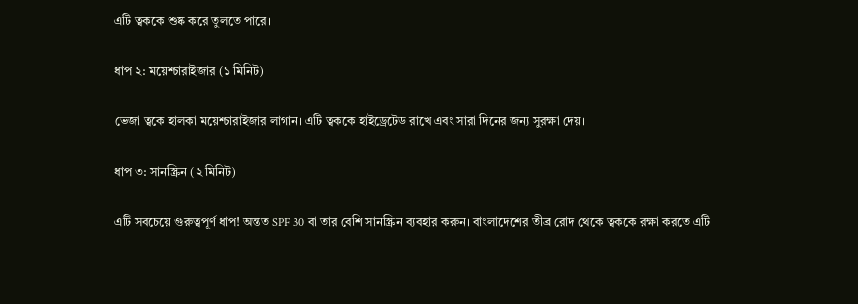এটি ত্বককে শুষ্ক করে তুলতে পারে।

ধাপ ২: ময়েশ্চারাইজার (১ মিনিট)

ভেজা ত্বকে হালকা ময়েশ্চারাইজার লাগান। এটি ত্বককে হাইড্রেটেড রাখে এবং সারা দিনের জন্য সুরক্ষা দেয়।

ধাপ ৩: সানস্ক্রিন (২ মিনিট)

এটি সবচেয়ে গুরুত্বপূর্ণ ধাপ! অন্তত SPF 30 বা তার বেশি সানস্ক্রিন ব্যবহার করুন। বাংলাদেশের তীব্র রোদ থেকে ত্বককে রক্ষা করতে এটি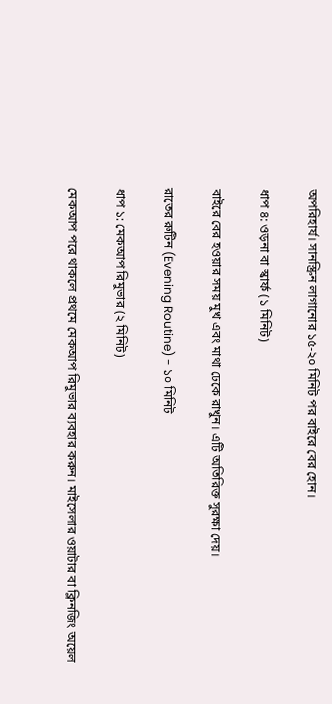অপরিহার্য। সানস্ক্রিন লাগানোর ১৫-২০ মিনিট পর বাইরে বের হোন।

ধাপ ৪: ওড়না বা স্কার্ফ (১ মিনিট)

বাইরে বের হওয়ার সময় মুখ এবং মাথা ঢেকে রাখুন। এটি অতিরিক্ত সুরক্ষা দেয়।

রাতের রুটিন (Evening Routine) - ১০ মিনিট

ধাপ ১: মেকআপ রিমুভার (২ মিনিট)

মেকআপ পরে থাকলে প্রথমে মেকআপ রিমুভার ব্যবহার করুন। মাইসেলার ওয়াটার বা ক্লিনজিং অয়েল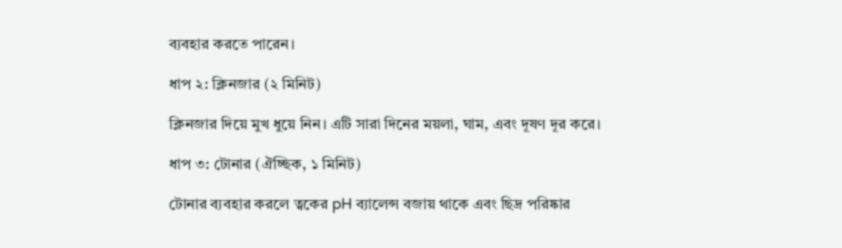ব্যবহার করতে পারেন।

ধাপ ২: ক্লিনজার (২ মিনিট)

ক্লিনজার দিয়ে মুখ ধুয়ে নিন। এটি সারা দিনের ময়লা, ঘাম, এবং দূষণ দূর করে।

ধাপ ৩: টোনার (ঐচ্ছিক, ১ মিনিট)

টোনার ব্যবহার করলে ত্বকের pH ব্যালেন্স বজায় থাকে এবং ছিদ্র পরিষ্কার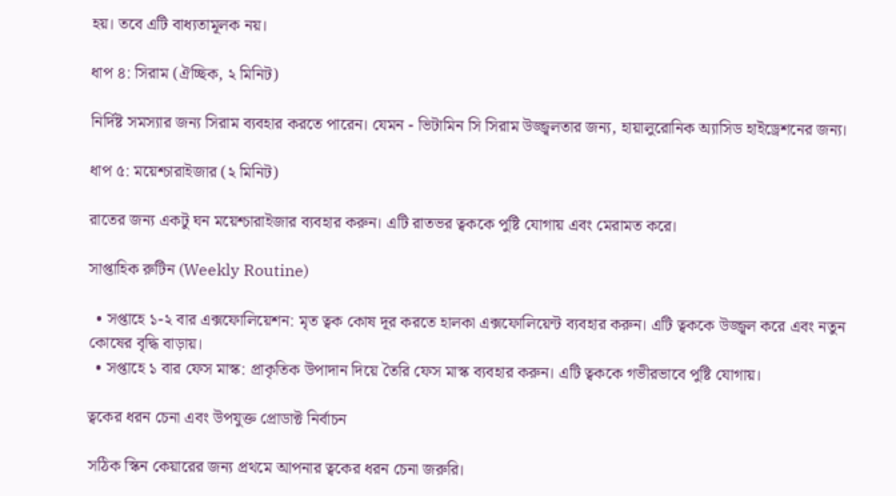হয়। তবে এটি বাধ্যতামূলক নয়।

ধাপ ৪: সিরাম (ঐচ্ছিক, ২ মিনিট)

নির্দিষ্ট সমস্যার জন্য সিরাম ব্যবহার করতে পারেন। যেমন - ভিটামিন সি সিরাম উজ্জ্বলতার জন্য, হায়ালুরোনিক অ্যাসিড হাইড্রেশনের জন্য।

ধাপ ৫: ময়েশ্চারাইজার (২ মিনিট)

রাতের জন্য একটু ঘন ময়েশ্চারাইজার ব্যবহার করুন। এটি রাতভর ত্বককে পুষ্টি যোগায় এবং মেরামত করে।

সাপ্তাহিক রুটিন (Weekly Routine)

  • সপ্তাহে ১-২ বার এক্সফোলিয়েশন: মৃত ত্বক কোষ দূর করতে হালকা এক্সফোলিয়েন্ট ব্যবহার করুন। এটি ত্বককে উজ্জ্বল করে এবং নতুন কোষের বৃদ্ধি বাড়ায়।
  • সপ্তাহে ১ বার ফেস মাস্ক: প্রাকৃতিক উপাদান দিয়ে তৈরি ফেস মাস্ক ব্যবহার করুন। এটি ত্বককে গভীরভাবে পুষ্টি যোগায়।

ত্বকের ধরন চেনা এবং উপযুক্ত প্রোডাক্ট নির্বাচন

সঠিক স্কিন কেয়ারের জন্য প্রথমে আপনার ত্বকের ধরন চেনা জরুরি।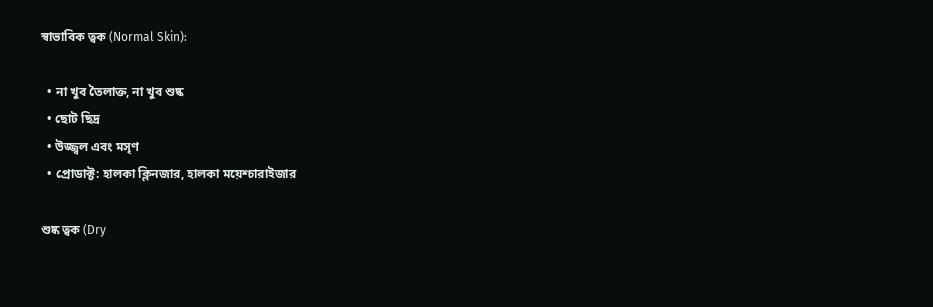স্বাভাবিক ত্বক (Normal Skin):

  • না খুব তৈলাক্ত, না খুব শুষ্ক
  • ছোট ছিদ্র
  • উজ্জ্বল এবং মসৃণ
  • প্রোডাক্ট: হালকা ক্লিনজার, হালকা ময়েশ্চারাইজার

শুষ্ক ত্বক (Dry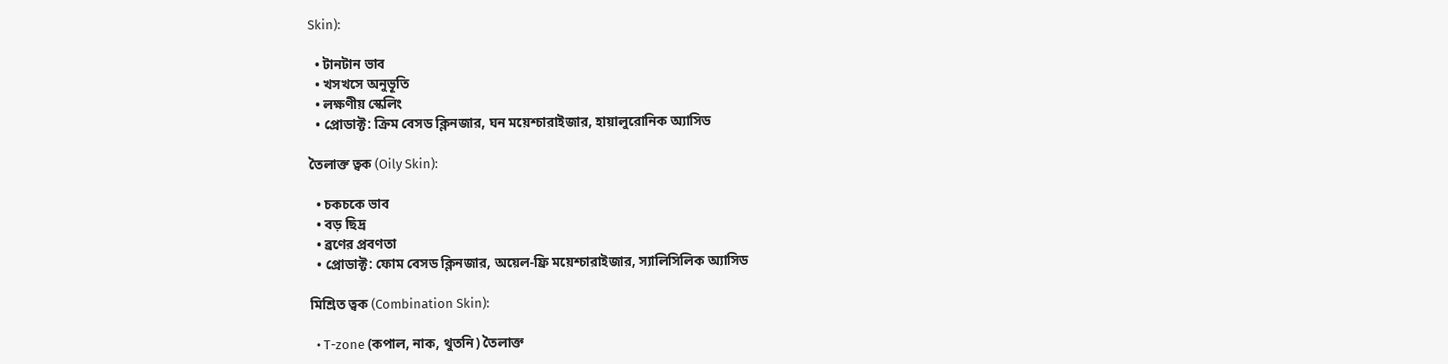Skin):

  • টানটান ভাব
  • খসখসে অনুভূতি
  • লক্ষণীয় স্কেলিং
  • প্রোডাক্ট: ক্রিম বেসড ক্লিনজার, ঘন ময়েশ্চারাইজার, হায়ালুরোনিক অ্যাসিড

তৈলাক্ত ত্বক (Oily Skin):

  • চকচকে ভাব
  • বড় ছিদ্র
  • ব্রণের প্রবণতা
  • প্রোডাক্ট: ফোম বেসড ক্লিনজার, অয়েল-ফ্রি ময়েশ্চারাইজার, স্যালিসিলিক অ্যাসিড

মিশ্রিত ত্বক (Combination Skin):

  • T-zone (কপাল, নাক, থুতনি) তৈলাক্ত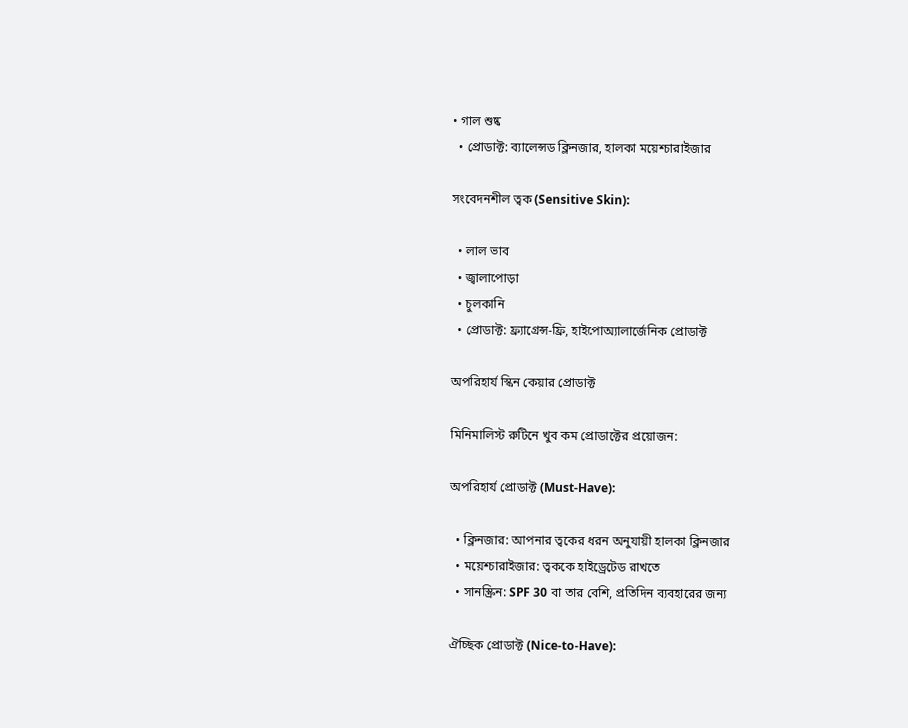• গাল শুষ্ক
  • প্রোডাক্ট: ব্যালেন্সড ক্লিনজার, হালকা ময়েশ্চারাইজার

সংবেদনশীল ত্বক (Sensitive Skin):

  • লাল ভাব
  • জ্বালাপোড়া
  • চুলকানি
  • প্রোডাক্ট: ফ্র্যাগ্রেন্স-ফ্রি, হাইপোঅ্যালার্জেনিক প্রোডাক্ট

অপরিহার্য স্কিন কেয়ার প্রোডাক্ট

মিনিমালিস্ট রুটিনে খুব কম প্রোডাক্টের প্রয়োজন:

অপরিহার্য প্রোডাক্ট (Must-Have):

  • ক্লিনজার: আপনার ত্বকের ধরন অনুযায়ী হালকা ক্লিনজার
  • ময়েশ্চারাইজার: ত্বককে হাইড্রেটেড রাখতে
  • সানস্ক্রিন: SPF 30 বা তার বেশি, প্রতিদিন ব্যবহারের জন্য

ঐচ্ছিক প্রোডাক্ট (Nice-to-Have):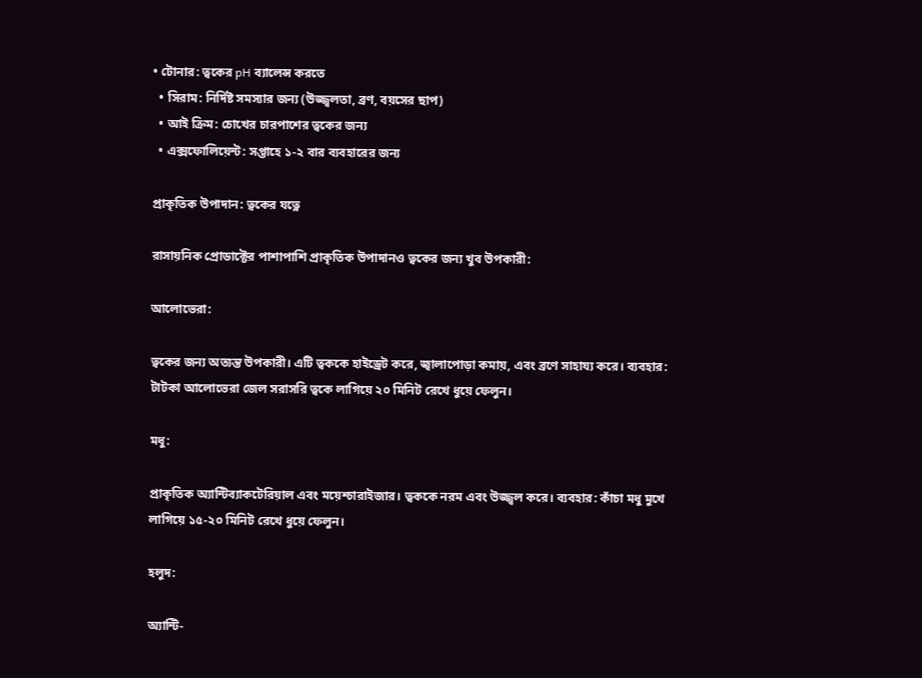• টোনার: ত্বকের pH ব্যালেন্স করতে
  • সিরাম: নির্দিষ্ট সমস্যার জন্য (উজ্জ্বলতা, ব্রণ, বয়সের ছাপ)
  • আই ক্রিম: চোখের চারপাশের ত্বকের জন্য
  • এক্সফোলিয়েন্ট: সপ্তাহে ১-২ বার ব্যবহারের জন্য

প্রাকৃতিক উপাদান: ত্বকের যত্নে

রাসায়নিক প্রোডাক্টের পাশাপাশি প্রাকৃতিক উপাদানও ত্বকের জন্য খুব উপকারী:

আলোভেরা:

ত্বকের জন্য অত্যন্ত উপকারী। এটি ত্বককে হাইড্রেট করে, জ্বালাপোড়া কমায়, এবং ব্রণে সাহায্য করে। ব্যবহার: টাটকা আলোভেরা জেল সরাসরি ত্বকে লাগিয়ে ২০ মিনিট রেখে ধুয়ে ফেলুন।

মধু:

প্রাকৃতিক অ্যান্টিব্যাকটেরিয়াল এবং ময়েশ্চারাইজার। ত্বককে নরম এবং উজ্জ্বল করে। ব্যবহার: কাঁচা মধু মুখে লাগিয়ে ১৫-২০ মিনিট রেখে ধুয়ে ফেলুন।

হলুদ:

অ্যান্টি-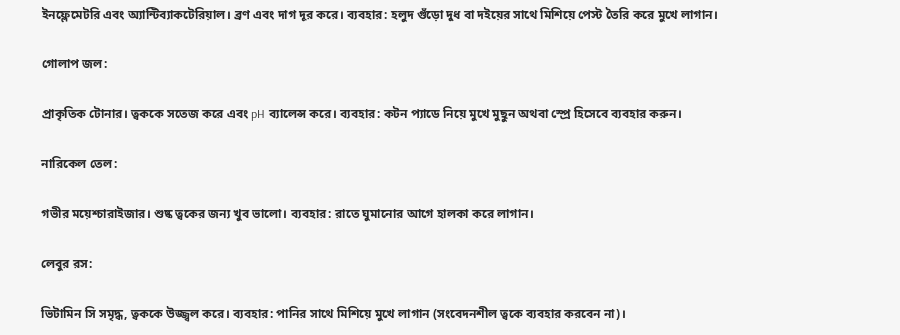ইনফ্লেমেটরি এবং অ্যান্টিব্যাকটেরিয়াল। ব্রণ এবং দাগ দূর করে। ব্যবহার: হলুদ গুঁড়ো দুধ বা দইয়ের সাথে মিশিয়ে পেস্ট তৈরি করে মুখে লাগান।

গোলাপ জল:

প্রাকৃতিক টোনার। ত্বককে সতেজ করে এবং pH ব্যালেন্স করে। ব্যবহার: কটন প্যাডে নিয়ে মুখে মুছুন অথবা স্প্রে হিসেবে ব্যবহার করুন।

নারিকেল তেল:

গভীর ময়েশ্চারাইজার। শুষ্ক ত্বকের জন্য খুব ভালো। ব্যবহার: রাতে ঘুমানোর আগে হালকা করে লাগান।

লেবুর রস:

ভিটামিন সি সমৃদ্ধ, ত্বককে উজ্জ্বল করে। ব্যবহার: পানির সাথে মিশিয়ে মুখে লাগান (সংবেদনশীল ত্বকে ব্যবহার করবেন না)।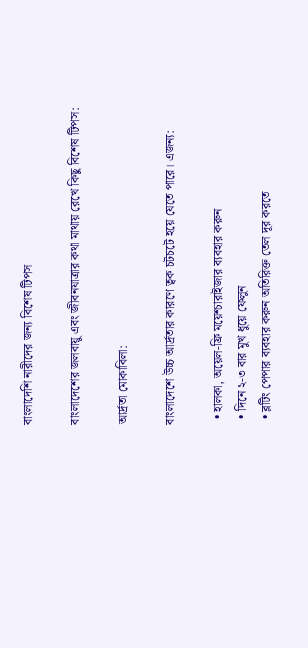বাংলাদেশি নারীদের জন্য বিশেষ টিপস

বাংলাদেশের জলবায়ু এবং জীবনযাত্রার কথা মাথায় রেখে কিছু বিশেষ টিপস:

আর্দ্রতা মোকাবিলা:

বাংলাদেশে উচ্চ আর্দ্রতার কারণে ত্বক চটচটে হয়ে যেতে পারে। এজন্য:

  • হালকা, অয়েল-ফ্রি ময়েশ্চারাইজার ব্যবহার করুন
  • দিনে ২-৩ বার মুখ ধুয়ে ফেলুন
  • ব্লটিং পেপার ব্যবহার করুন অতিরিক্ত তেল দূর করতে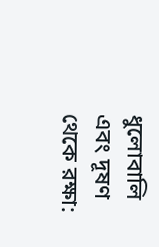ধুলোবালি এবং দূষণ থেকে রক্ষা: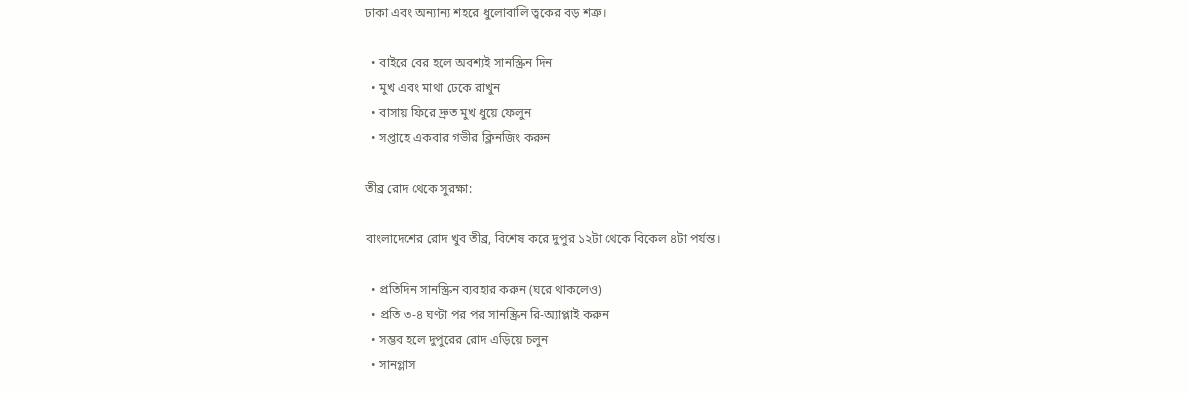ঢাকা এবং অন্যান্য শহরে ধুলোবালি ত্বকের বড় শত্রু।

  • বাইরে বের হলে অবশ্যই সানস্ক্রিন দিন
  • মুখ এবং মাথা ঢেকে রাখুন
  • বাসায় ফিরে দ্রুত মুখ ধুয়ে ফেলুন
  • সপ্তাহে একবার গভীর ক্লিনজিং করুন

তীব্র রোদ থেকে সুরক্ষা:

বাংলাদেশের রোদ খুব তীব্র, বিশেষ করে দুপুর ১২টা থেকে বিকেল ৪টা পর্যন্ত।

  • প্রতিদিন সানস্ক্রিন ব্যবহার করুন (ঘরে থাকলেও)
  • প্রতি ৩-৪ ঘণ্টা পর পর সানস্ক্রিন রি-অ্যাপ্লাই করুন
  • সম্ভব হলে দুপুরের রোদ এড়িয়ে চলুন
  • সানগ্লাস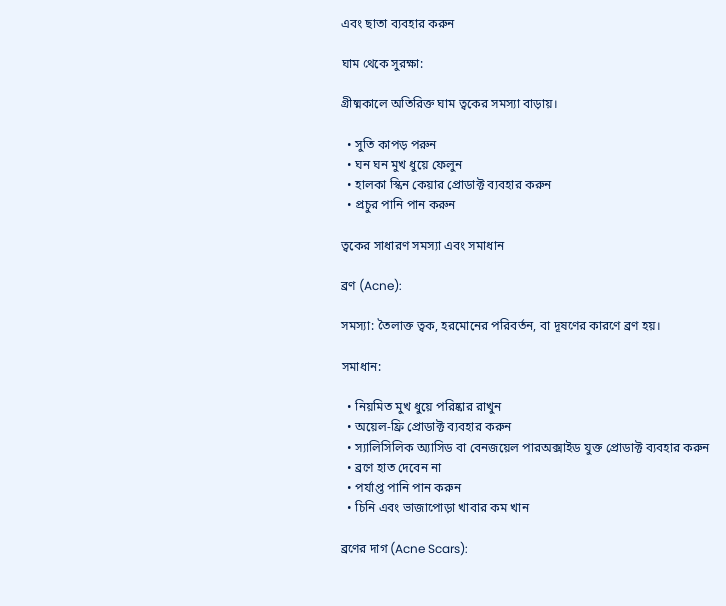এবং ছাতা ব্যবহার করুন

ঘাম থেকে সুরক্ষা:

গ্রীষ্মকালে অতিরিক্ত ঘাম ত্বকের সমস্যা বাড়ায়।

  • সুতি কাপড় পরুন
  • ঘন ঘন মুখ ধুয়ে ফেলুন
  • হালকা স্কিন কেয়ার প্রোডাক্ট ব্যবহার করুন
  • প্রচুর পানি পান করুন

ত্বকের সাধারণ সমস্যা এবং সমাধান

ব্রণ (Acne):

সমস্যা: তৈলাক্ত ত্বক, হরমোনের পরিবর্তন, বা দূষণের কারণে ব্রণ হয়।

সমাধান:

  • নিয়মিত মুখ ধুয়ে পরিষ্কার রাখুন
  • অয়েল-ফ্রি প্রোডাক্ট ব্যবহার করুন
  • স্যালিসিলিক অ্যাসিড বা বেনজয়েল পারঅক্সাইড যুক্ত প্রোডাক্ট ব্যবহার করুন
  • ব্রণে হাত দেবেন না
  • পর্যাপ্ত পানি পান করুন
  • চিনি এবং ভাজাপোড়া খাবার কম খান

ব্রণের দাগ (Acne Scars):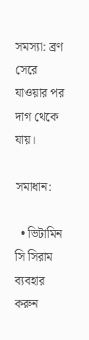সমস্যা: ব্রণ সেরে যাওয়ার পর দাগ থেকে যায়।

সমাধান:

  • ভিটামিন সি সিরাম ব্যবহার করুন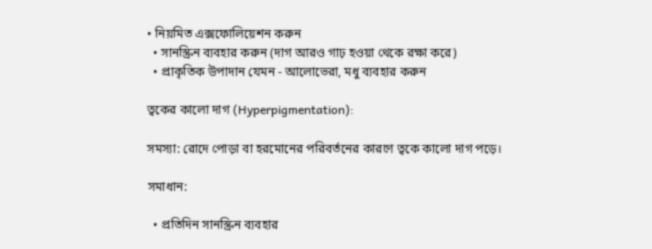• নিয়মিত এক্সফোলিয়েশন করুন
  • সানস্ক্রিন ব্যবহার করুন (দাগ আরও গাঢ় হওয়া থেকে রক্ষা করে)
  • প্রাকৃতিক উপাদান যেমন - আলোভেরা, মধু ব্যবহার করুন

ত্বকের কালো দাগ (Hyperpigmentation):

সমস্যা: রোদে পোড়া বা হরমোনের পরিবর্তনের কারণে ত্বকে কালো দাগ পড়ে।

সমাধান:

  • প্রতিদিন সানস্ক্রিন ব্যবহার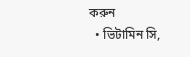করুন
  • ভিটামিন সি,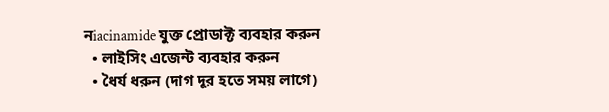নiacinamide যুক্ত প্রোডাক্ট ব্যবহার করুন
  • লাইসিং এজেন্ট ব্যবহার করুন
  • ধৈর্য ধরুন (দাগ দূর হতে সময় লাগে)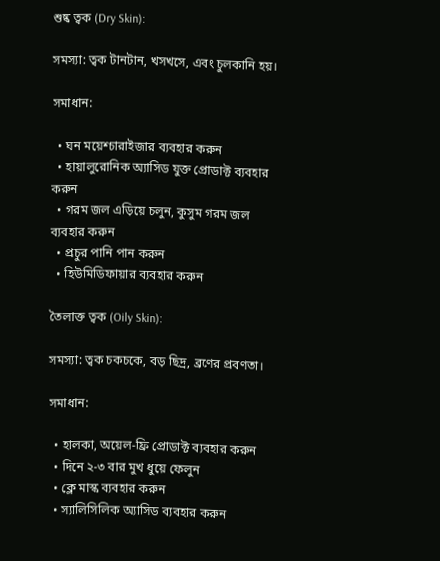শুষ্ক ত্বক (Dry Skin):

সমস্যা: ত্বক টানটান, খসখসে, এবং চুলকানি হয়।

সমাধান:

  • ঘন ময়েশ্চারাইজার ব্যবহার করুন
  • হায়ালুরোনিক অ্যাসিড যুক্ত প্রোডাক্ট ব্যবহার করুন
  • গরম জল এড়িয়ে চলুন, কুসুম গরম জল ব্যবহার করুন
  • প্রচুর পানি পান করুন
  • হিউমিডিফায়ার ব্যবহার করুন

তৈলাক্ত ত্বক (Oily Skin):

সমস্যা: ত্বক চকচকে, বড় ছিদ্র, ব্রণের প্রবণতা।

সমাধান:

  • হালকা, অয়েল-ফ্রি প্রোডাক্ট ব্যবহার করুন
  • দিনে ২-৩ বার মুখ ধুয়ে ফেলুন
  • ক্লে মাস্ক ব্যবহার করুন
  • স্যালিসিলিক অ্যাসিড ব্যবহার করুন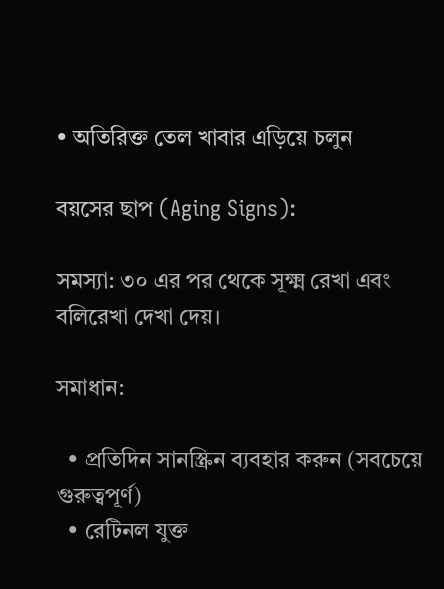• অতিরিক্ত তেল খাবার এড়িয়ে চলুন

বয়সের ছাপ (Aging Signs):

সমস্যা: ৩০ এর পর থেকে সূক্ষ্ম রেখা এবং বলিরেখা দেখা দেয়।

সমাধান:

  • প্রতিদিন সানস্ক্রিন ব্যবহার করুন (সবচেয়ে গুরুত্বপূর্ণ)
  • রেটিনল যুক্ত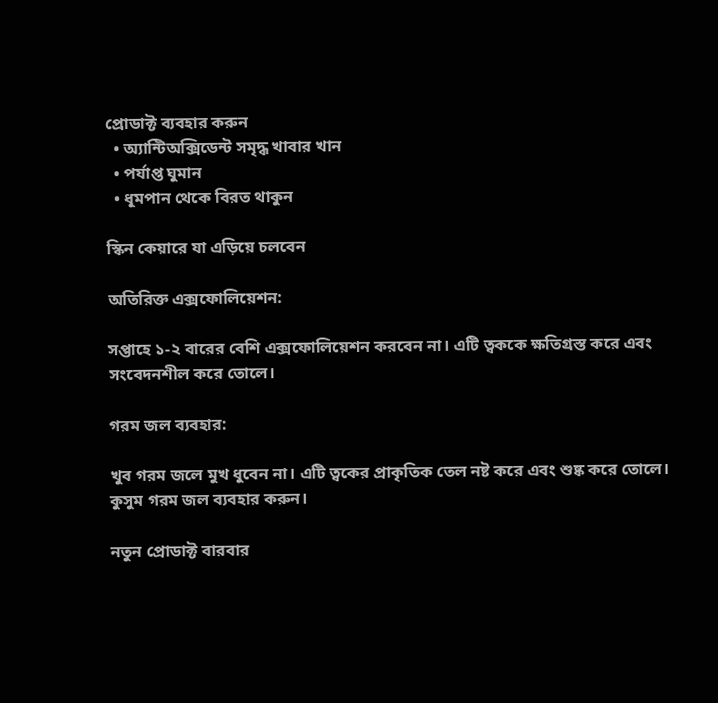প্রোডাক্ট ব্যবহার করুন
  • অ্যান্টিঅক্সিডেন্ট সমৃদ্ধ খাবার খান
  • পর্যাপ্ত ঘুমান
  • ধূমপান থেকে বিরত থাকুন

স্কিন কেয়ারে যা এড়িয়ে চলবেন

অতিরিক্ত এক্সফোলিয়েশন:

সপ্তাহে ১-২ বারের বেশি এক্সফোলিয়েশন করবেন না। এটি ত্বককে ক্ষতিগ্রস্ত করে এবং সংবেদনশীল করে তোলে।

গরম জল ব্যবহার:

খুব গরম জলে মুখ ধুবেন না। এটি ত্বকের প্রাকৃতিক তেল নষ্ট করে এবং শুষ্ক করে তোলে। কুসুম গরম জল ব্যবহার করুন।

নতুন প্রোডাক্ট বারবার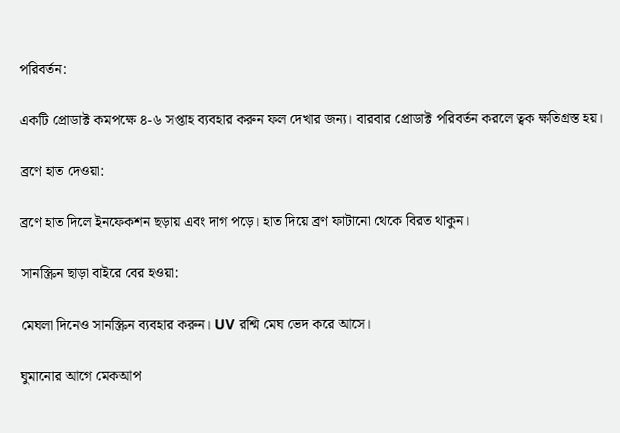পরিবর্তন:

একটি প্রোডাক্ট কমপক্ষে ৪-৬ সপ্তাহ ব্যবহার করুন ফল দেখার জন্য। বারবার প্রোডাক্ট পরিবর্তন করলে ত্বক ক্ষতিগ্রস্ত হয়।

ব্রণে হাত দেওয়া:

ব্রণে হাত দিলে ইনফেকশন ছড়ায় এবং দাগ পড়ে। হাত দিয়ে ব্রণ ফাটানো থেকে বিরত থাকুন।

সানস্ক্রিন ছাড়া বাইরে বের হওয়া:

মেঘলা দিনেও সানস্ক্রিন ব্যবহার করুন। UV রশ্মি মেঘ ভেদ করে আসে।

ঘুমানোর আগে মেকআপ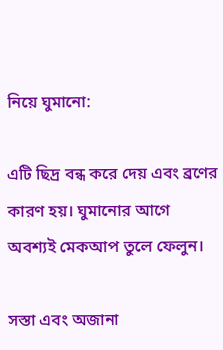নিয়ে ঘুমানো:

এটি ছিদ্র বন্ধ করে দেয় এবং ব্রণের কারণ হয়। ঘুমানোর আগে অবশ্যই মেকআপ তুলে ফেলুন।

সস্তা এবং অজানা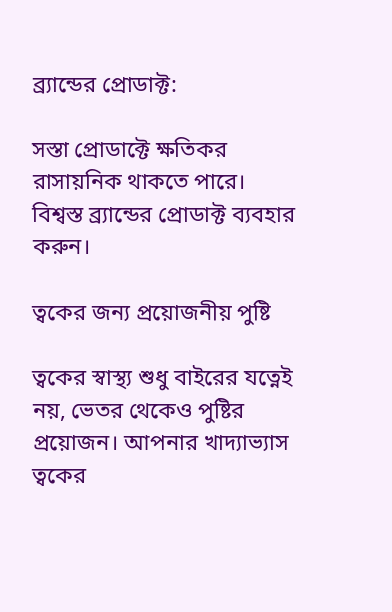ব্র্যান্ডের প্রোডাক্ট:

সস্তা প্রোডাক্টে ক্ষতিকর রাসায়নিক থাকতে পারে। বিশ্বস্ত ব্র্যান্ডের প্রোডাক্ট ব্যবহার করুন।

ত্বকের জন্য প্রয়োজনীয় পুষ্টি

ত্বকের স্বাস্থ্য শুধু বাইরের যত্নেই নয়, ভেতর থেকেও পুষ্টির প্রয়োজন। আপনার খাদ্যাভ্যাস ত্বকের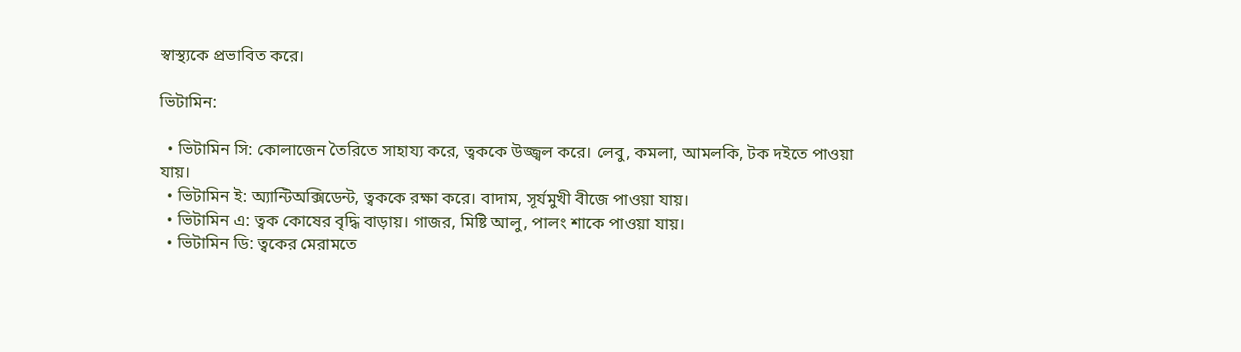স্বাস্থ্যকে প্রভাবিত করে।

ভিটামিন:

  • ভিটামিন সি: কোলাজেন তৈরিতে সাহায্য করে, ত্বককে উজ্জ্বল করে। লেবু, কমলা, আমলকি, টক দইতে পাওয়া যায়।
  • ভিটামিন ই: অ্যান্টিঅক্সিডেন্ট, ত্বককে রক্ষা করে। বাদাম, সূর্যমুখী বীজে পাওয়া যায়।
  • ভিটামিন এ: ত্বক কোষের বৃদ্ধি বাড়ায়। গাজর, মিষ্টি আলু, পালং শাকে পাওয়া যায়।
  • ভিটামিন ডি: ত্বকের মেরামতে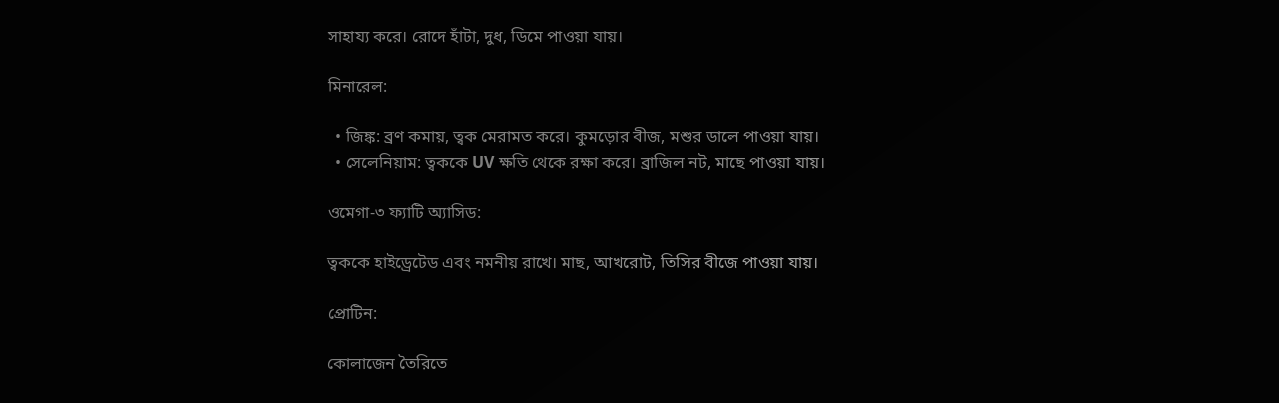সাহায্য করে। রোদে হাঁটা, দুধ, ডিমে পাওয়া যায়।

মিনারেল:

  • জিঙ্ক: ব্রণ কমায়, ত্বক মেরামত করে। কুমড়োর বীজ, মশুর ডালে পাওয়া যায়।
  • সেলেনিয়াম: ত্বককে UV ক্ষতি থেকে রক্ষা করে। ব্রাজিল নট, মাছে পাওয়া যায়।

ওমেগা-৩ ফ্যাটি অ্যাসিড:

ত্বককে হাইড্রেটেড এবং নমনীয় রাখে। মাছ, আখরোট, তিসির বীজে পাওয়া যায়।

প্রোটিন:

কোলাজেন তৈরিতে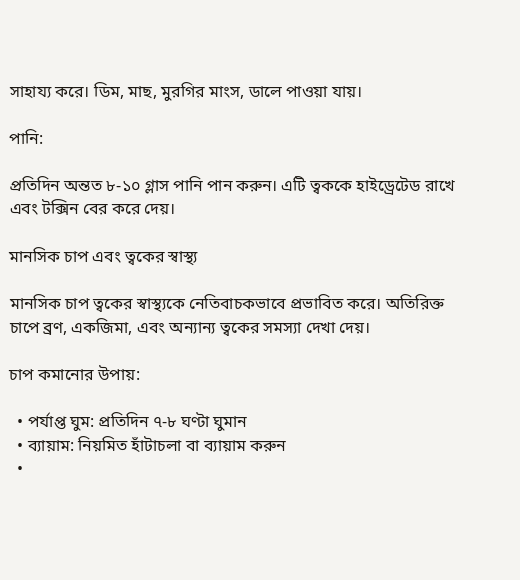সাহায্য করে। ডিম, মাছ, মুরগির মাংস, ডালে পাওয়া যায়।

পানি:

প্রতিদিন অন্তত ৮-১০ গ্লাস পানি পান করুন। এটি ত্বককে হাইড্রেটেড রাখে এবং টক্সিন বের করে দেয়।

মানসিক চাপ এবং ত্বকের স্বাস্থ্য

মানসিক চাপ ত্বকের স্বাস্থ্যকে নেতিবাচকভাবে প্রভাবিত করে। অতিরিক্ত চাপে ব্রণ, একজিমা, এবং অন্যান্য ত্বকের সমস্যা দেখা দেয়।

চাপ কমানোর উপায়:

  • পর্যাপ্ত ঘুম: প্রতিদিন ৭-৮ ঘণ্টা ঘুমান
  • ব্যায়াম: নিয়মিত হাঁটাচলা বা ব্যায়াম করুন
  •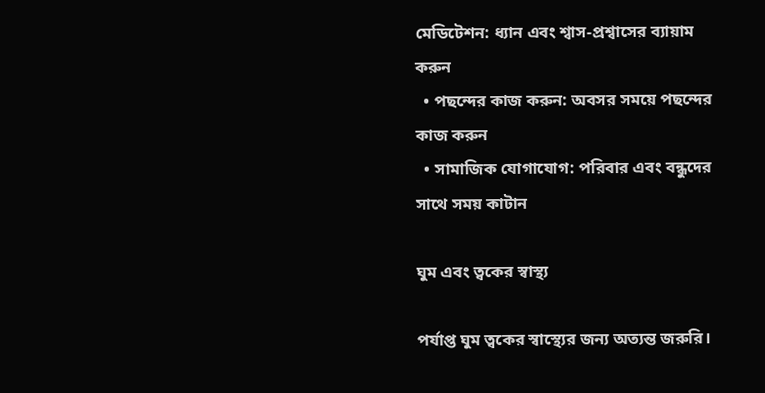মেডিটেশন: ধ্যান এবং শ্বাস-প্রশ্বাসের ব্যায়াম করুন
  • পছন্দের কাজ করুন: অবসর সময়ে পছন্দের কাজ করুন
  • সামাজিক যোগাযোগ: পরিবার এবং বন্ধুদের সাথে সময় কাটান

ঘুম এবং ত্বকের স্বাস্থ্য

পর্যাপ্ত ঘুম ত্বকের স্বাস্থ্যের জন্য অত্যন্ত জরুরি।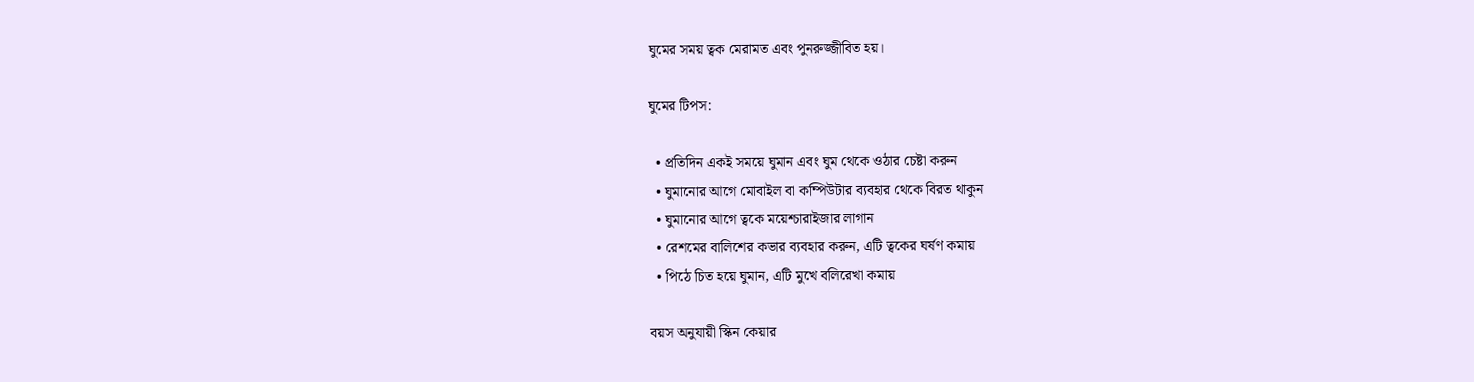ঘুমের সময় ত্বক মেরামত এবং পুনরুজ্জীবিত হয়।

ঘুমের টিপস:

  • প্রতিদিন একই সময়ে ঘুমান এবং ঘুম থেকে ওঠার চেষ্টা করুন
  • ঘুমানোর আগে মোবাইল বা কম্পিউটার ব্যবহার থেকে বিরত থাকুন
  • ঘুমানোর আগে ত্বকে ময়েশ্চারাইজার লাগান
  • রেশমের বালিশের কভার ব্যবহার করুন, এটি ত্বকের ঘর্ষণ কমায়
  • পিঠে চিত হয়ে ঘুমান, এটি মুখে বলিরেখা কমায়

বয়স অনুযায়ী স্কিন কেয়ার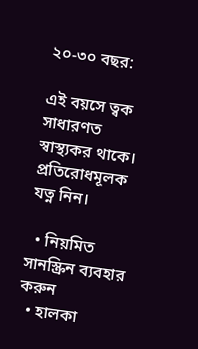২০-৩০ বছর:

এই বয়সে ত্বক সাধারণত স্বাস্থ্যকর থাকে। প্রতিরোধমূলক যত্ন নিন।

  • নিয়মিত সানস্ক্রিন ব্যবহার করুন
  • হালকা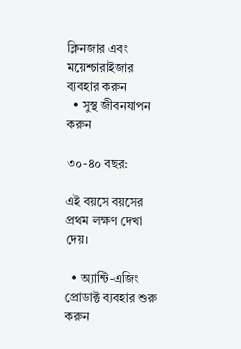ক্লিনজার এবং ময়েশ্চারাইজার ব্যবহার করুন
  • সুস্থ জীবনযাপন করুন

৩০-৪০ বছর:

এই বয়সে বয়সের প্রথম লক্ষণ দেখা দেয়।

  • অ্যান্টি-এজিং প্রোডাক্ট ব্যবহার শুরু করুন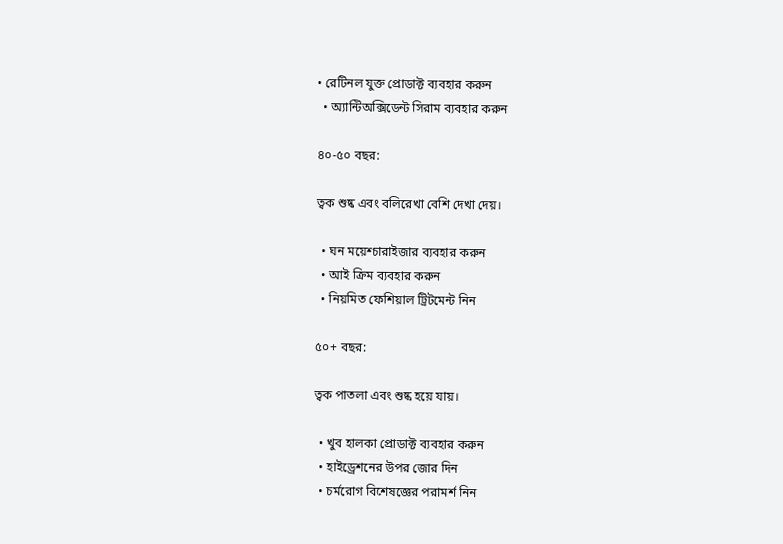• রেটিনল যুক্ত প্রোডাক্ট ব্যবহার করুন
  • অ্যান্টিঅক্সিডেন্ট সিরাম ব্যবহার করুন

৪০-৫০ বছর:

ত্বক শুষ্ক এবং বলিরেখা বেশি দেখা দেয়।

  • ঘন ময়েশ্চারাইজার ব্যবহার করুন
  • আই ক্রিম ব্যবহার করুন
  • নিয়মিত ফেশিয়াল ট্রিটমেন্ট নিন

৫০+ বছর:

ত্বক পাতলা এবং শুষ্ক হয়ে যায়।

  • খুব হালকা প্রোডাক্ট ব্যবহার করুন
  • হাইড্রেশনের উপর জোর দিন
  • চর্মরোগ বিশেষজ্ঞের পরামর্শ নিন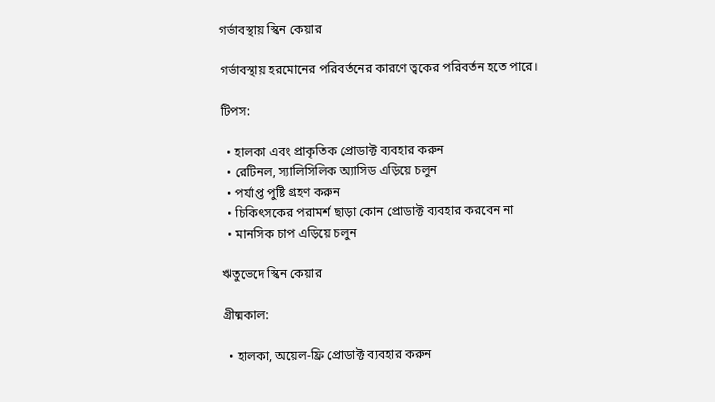গর্ভাবস্থায় স্কিন কেয়ার

গর্ভাবস্থায় হরমোনের পরিবর্তনের কারণে ত্বকের পরিবর্তন হতে পারে।

টিপস:

  • হালকা এবং প্রাকৃতিক প্রোডাক্ট ব্যবহার করুন
  • রেটিনল, স্যালিসিলিক অ্যাসিড এড়িয়ে চলুন
  • পর্যাপ্ত পুষ্টি গ্রহণ করুন
  • চিকিৎসকের পরামর্শ ছাড়া কোন প্রোডাক্ট ব্যবহার করবেন না
  • মানসিক চাপ এড়িয়ে চলুন

ঋতুভেদে স্কিন কেয়ার

গ্রীষ্মকাল:

  • হালকা, অয়েল-ফ্রি প্রোডাক্ট ব্যবহার করুন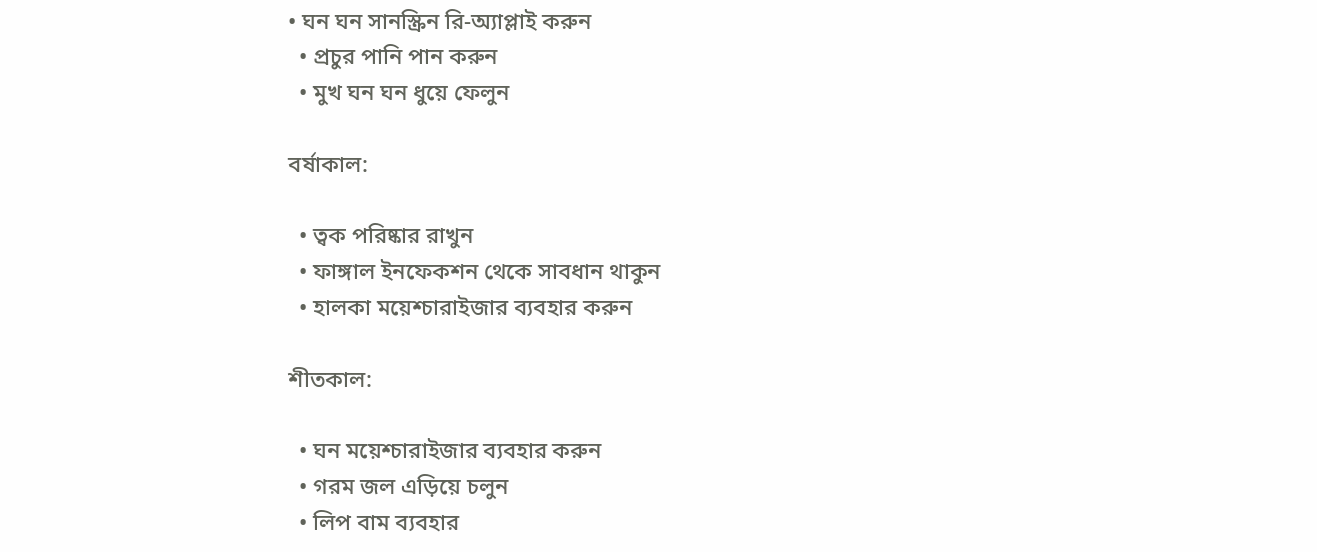• ঘন ঘন সানস্ক্রিন রি-অ্যাপ্লাই করুন
  • প্রচুর পানি পান করুন
  • মুখ ঘন ঘন ধুয়ে ফেলুন

বর্ষাকাল:

  • ত্বক পরিষ্কার রাখুন
  • ফাঙ্গাল ইনফেকশন থেকে সাবধান থাকুন
  • হালকা ময়েশ্চারাইজার ব্যবহার করুন

শীতকাল:

  • ঘন ময়েশ্চারাইজার ব্যবহার করুন
  • গরম জল এড়িয়ে চলুন
  • লিপ বাম ব্যবহার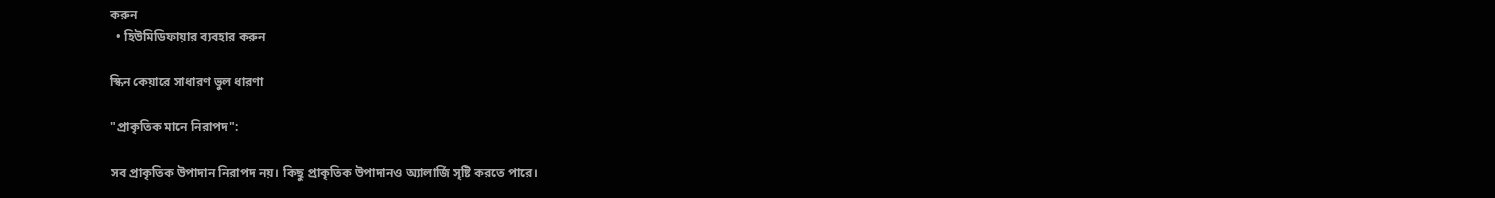করুন
  • হিউমিডিফায়ার ব্যবহার করুন

স্কিন কেয়ারে সাধারণ ভুল ধারণা

"প্রাকৃতিক মানে নিরাপদ":

সব প্রাকৃতিক উপাদান নিরাপদ নয়। কিছু প্রাকৃতিক উপাদানও অ্যালার্জি সৃষ্টি করতে পারে।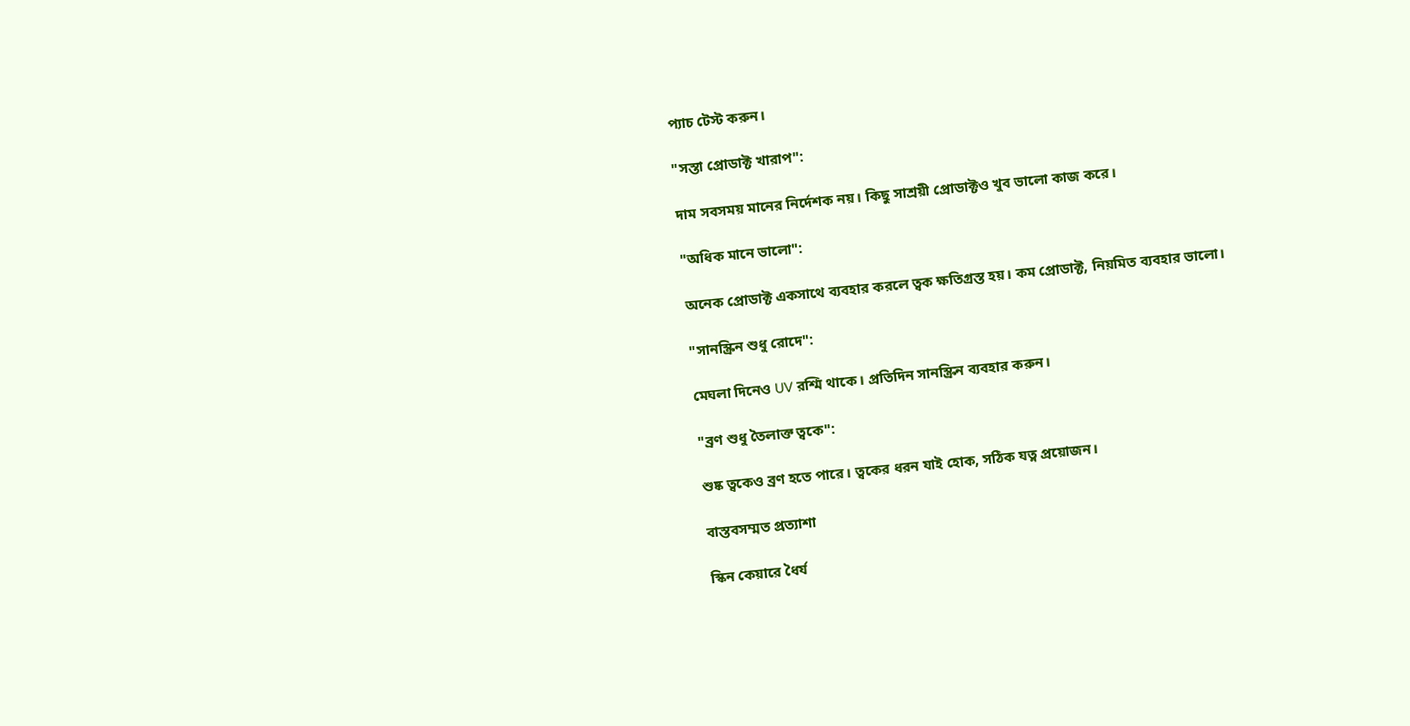প্যাচ টেস্ট করুন।

"সস্তা প্রোডাক্ট খারাপ":

দাম সবসময় মানের নির্দেশক নয়। কিছু সাশ্রয়ী প্রোডাক্টও খুব ভালো কাজ করে।

"অধিক মানে ভালো":

অনেক প্রোডাক্ট একসাথে ব্যবহার করলে ত্বক ক্ষতিগ্রস্ত হয়। কম প্রোডাক্ট, নিয়মিত ব্যবহার ভালো।

"সানস্ক্রিন শুধু রোদে":

মেঘলা দিনেও UV রশ্মি থাকে। প্রতিদিন সানস্ক্রিন ব্যবহার করুন।

"ব্রণ শুধু তৈলাক্ত ত্বকে":

শুষ্ক ত্বকেও ব্রণ হতে পারে। ত্বকের ধরন যাই হোক, সঠিক যত্ন প্রয়োজন।

বাস্তবসম্মত প্রত্যাশা

স্কিন কেয়ারে ধৈর্য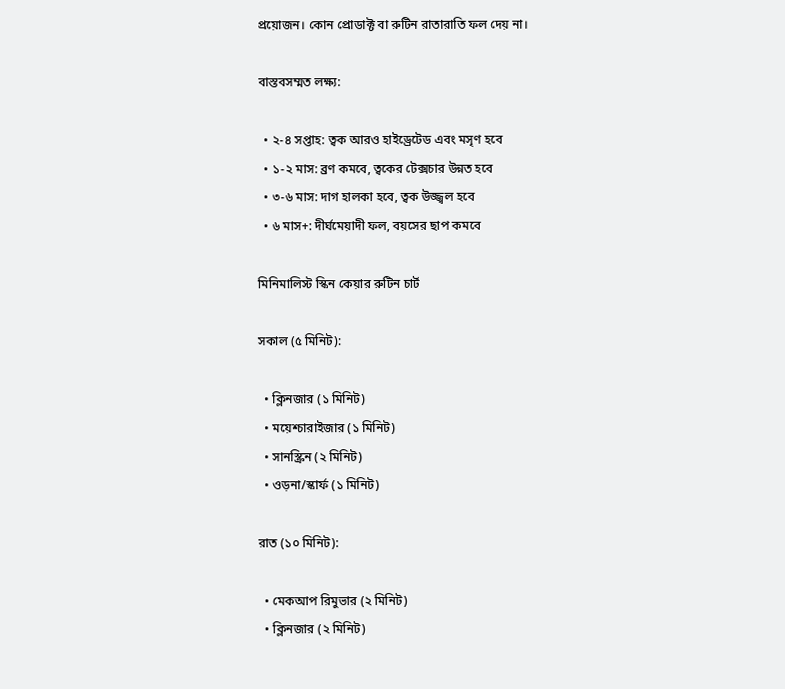প্রয়োজন। কোন প্রোডাক্ট বা রুটিন রাতারাতি ফল দেয় না।

বাস্তবসম্মত লক্ষ্য:

  • ২-৪ সপ্তাহ: ত্বক আরও হাইড্রেটেড এবং মসৃণ হবে
  • ১-২ মাস: ব্রণ কমবে, ত্বকের টেক্সচার উন্নত হবে
  • ৩-৬ মাস: দাগ হালকা হবে, ত্বক উজ্জ্বল হবে
  • ৬ মাস+: দীর্ঘমেয়াদী ফল, বয়সের ছাপ কমবে

মিনিমালিস্ট স্কিন কেয়ার রুটিন চার্ট

সকাল (৫ মিনিট):

  • ক্লিনজার (১ মিনিট)
  • ময়েশ্চারাইজার (১ মিনিট)
  • সানস্ক্রিন (২ মিনিট)
  • ওড়না/স্কার্ফ (১ মিনিট)

রাত (১০ মিনিট):

  • মেকআপ রিমুভার (২ মিনিট)
  • ক্লিনজার (২ মিনিট)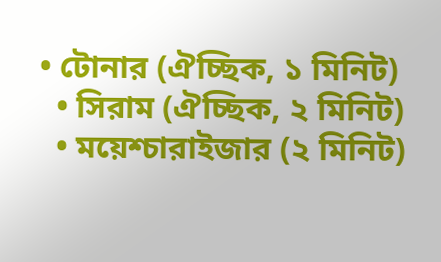• টোনার (ঐচ্ছিক, ১ মিনিট)
  • সিরাম (ঐচ্ছিক, ২ মিনিট)
  • ময়েশ্চারাইজার (২ মিনিট)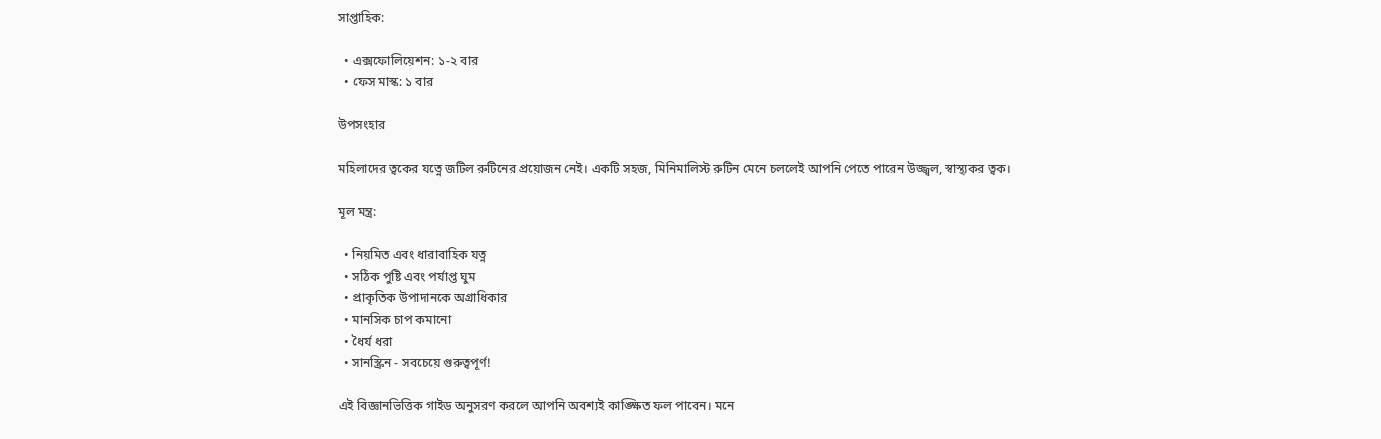সাপ্তাহিক:

  • এক্সফোলিয়েশন: ১-২ বার
  • ফেস মাস্ক: ১ বার

উপসংহার

মহিলাদের ত্বকের যত্নে জটিল রুটিনের প্রয়োজন নেই। একটি সহজ, মিনিমালিস্ট রুটিন মেনে চললেই আপনি পেতে পারেন উজ্জ্বল, স্বাস্থ্যকর ত্বক।

মূল মন্ত্র:

  • নিয়মিত এবং ধারাবাহিক যত্ন
  • সঠিক পুষ্টি এবং পর্যাপ্ত ঘুম
  • প্রাকৃতিক উপাদানকে অগ্রাধিকার
  • মানসিক চাপ কমানো
  • ধৈর্য ধরা
  • সানস্ক্রিন - সবচেয়ে গুরুত্বপূর্ণ!

এই বিজ্ঞানভিত্তিক গাইড অনুসরণ করলে আপনি অবশ্যই কাঙ্ক্ষিত ফল পাবেন। মনে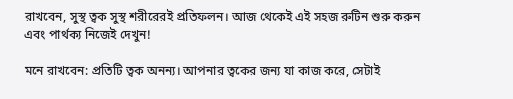রাখবেন, সুস্থ ত্বক সুস্থ শরীরেরই প্রতিফলন। আজ থেকেই এই সহজ রুটিন শুরু করুন এবং পার্থক্য নিজেই দেখুন!

মনে রাখবেন: প্রতিটি ত্বক অনন্য। আপনার ত্বকের জন্য যা কাজ করে, সেটাই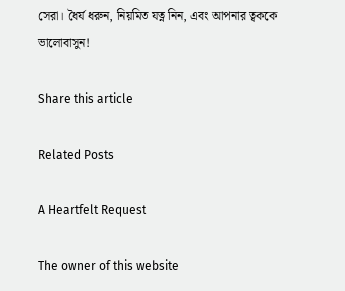সেরা। ধৈর্য ধরুন, নিয়মিত যত্ন নিন, এবং আপনার ত্বককে ভালোবাসুন!

Share this article

Related Posts

A Heartfelt Request

The owner of this website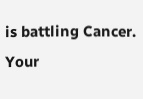is battling Cancer. Your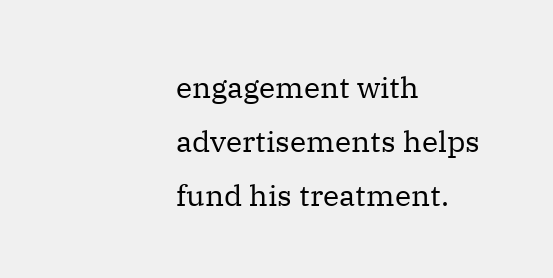engagement with advertisements helps fund his treatment.